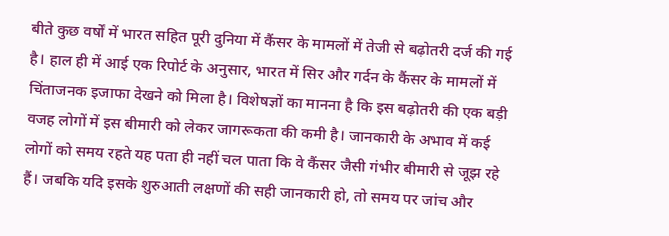बीते कुछ वर्षों में भारत सहित पूरी दुनिया में कैंसर के मामलों में तेजी से बढ़ोतरी दर्ज की गई है। हाल ही में आई एक रिपोर्ट के अनुसार, भारत में सिर और गर्दन के कैंसर के मामलों में चिंताजनक इजाफा देखने को मिला है। विशेषज्ञों का मानना है कि इस बढ़ोतरी की एक बड़ी वजह लोगों में इस बीमारी को लेकर जागरूकता की कमी है। जानकारी के अभाव में कई लोगों को समय रहते यह पता ही नहीं चल पाता कि वे कैंसर जैसी गंभीर बीमारी से जूझ रहे हैं। जबकि यदि इसके शुरुआती लक्षणों की सही जानकारी हो, तो समय पर जांच और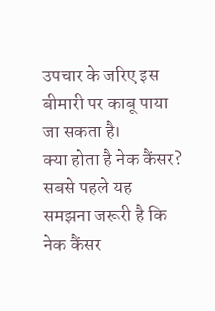उपचार के जरिए इस बीमारी पर काबू पाया जा सकता है।
क्या होता है नेक कैंसर?
सबसे पहले यह समझना जरूरी है कि नेक कैंसर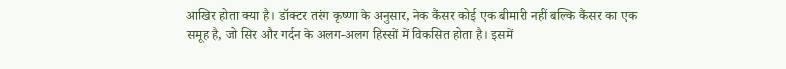आखिर होता क्या है। डॉक्टर तरंग कृष्णा के अनुसार, नेक कैंसर कोई एक बीमारी नहीं बल्कि कैंसर का एक समूह है, जो सिर और गर्दन के अलग-अलग हिस्सों में विकसित होता है। इसमें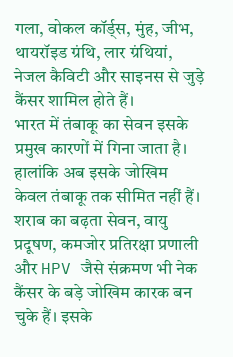गला, वोकल कॉर्ड्स, मुंह, जीभ, थायरॉइड ग्रंथि, लार ग्रंथियां, नेजल कैविटी और साइनस से जुड़े कैंसर शामिल होते हैं।
भारत में तंबाकू का सेवन इसके प्रमुख कारणों में गिना जाता है। हालांकि अब इसके जोखिम केवल तंबाकू तक सीमित नहीं हैं। शराब का बढ़ता सेवन, वायु प्रदूषण, कमजोर प्रतिरक्षा प्रणाली और HPV जैसे संक्रमण भी नेक कैंसर के बड़े जोखिम कारक बन चुके हैं। इसके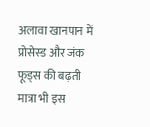अलावा खानपान में प्रोसेस्ड और जंक फूड्स की बढ़ती मात्रा भी इस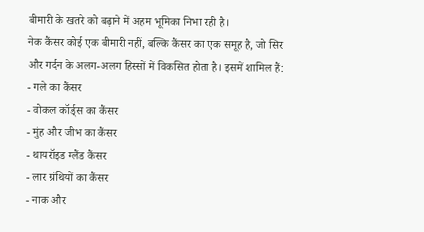बीमारी के खतरे को बढ़ाने में अहम भूमिका निभा रही है।
नेक कैंसर कोई एक बीमारी नहीं, बल्कि कैंसर का एक समूह है, जो सिर और गर्दन के अलग-अलग हिस्सों में विकसित होता है। इसमें शामिल हैं:
- गले का कैंसर
- वोकल कॉर्ड्स का कैंसर
- मुंह और जीभ का कैंसर
- थायरॉइड ग्लैंड कैंसर
- लार ग्रंथियों का कैंसर
- नाक और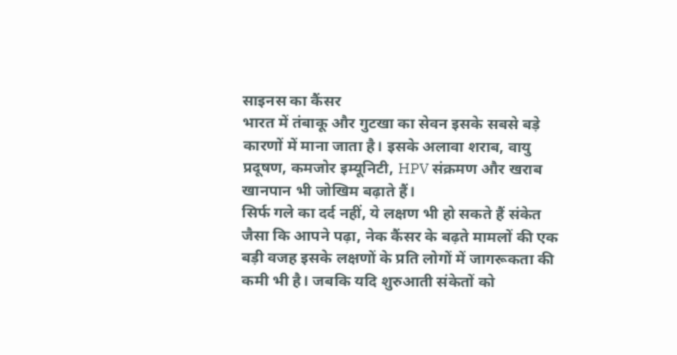साइनस का कैंसर
भारत में तंबाकू और गुटखा का सेवन इसके सबसे बड़े कारणों में माना जाता है। इसके अलावा शराब, वायु प्रदूषण, कमजोर इम्यूनिटी, HPV संक्रमण और खराब खानपान भी जोखिम बढ़ाते हैं।
सिर्फ गले का दर्द नहीं, ये लक्षण भी हो सकते हैं संकेत
जैसा कि आपने पढ़ा, नेक कैंसर के बढ़ते मामलों की एक बड़ी वजह इसके लक्षणों के प्रति लोगों में जागरूकता की कमी भी है। जबकि यदि शुरुआती संकेतों को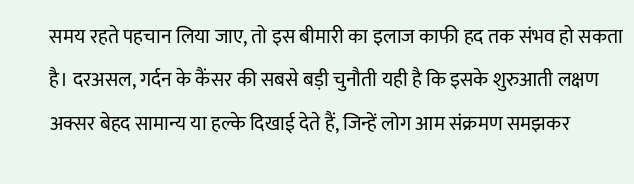समय रहते पहचान लिया जाए, तो इस बीमारी का इलाज काफी हद तक संभव हो सकता है। दरअसल, गर्दन के कैंसर की सबसे बड़ी चुनौती यही है कि इसके शुरुआती लक्षण अक्सर बेहद सामान्य या हल्के दिखाई देते हैं, जिन्हें लोग आम संक्रमण समझकर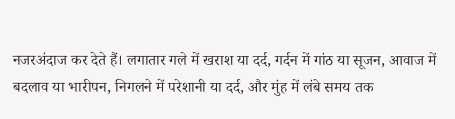नजरअंदाज कर देते हैं। लगातार गले में खराश या दर्द, गर्दन में गांठ या सूजन, आवाज में बदलाव या भारीपन, निगलने में परेशानी या दर्द, और मुंह में लंबे समय तक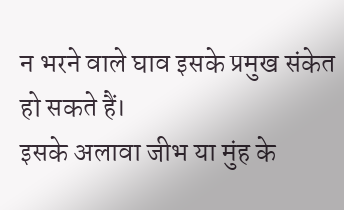न भरने वाले घाव इसके प्रमुख संकेत हो सकते हैं।
इसके अलावा जीभ या मुंह के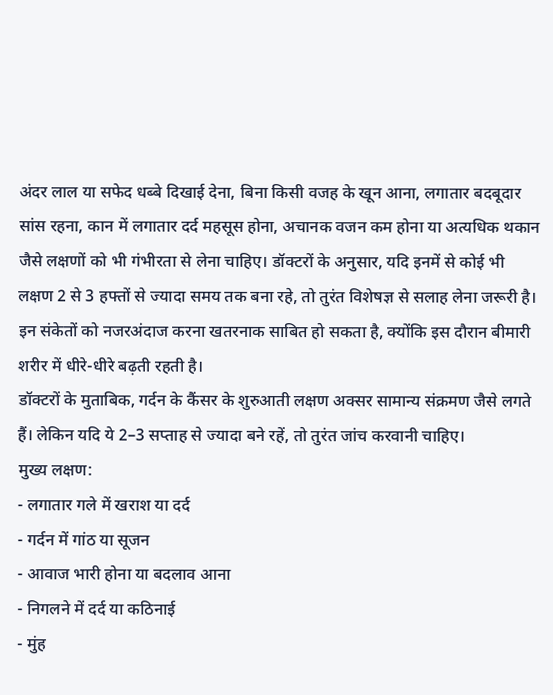अंदर लाल या सफेद धब्बे दिखाई देना, बिना किसी वजह के खून आना, लगातार बदबूदार सांस रहना, कान में लगातार दर्द महसूस होना, अचानक वजन कम होना या अत्यधिक थकान जैसे लक्षणों को भी गंभीरता से लेना चाहिए। डॉक्टरों के अनुसार, यदि इनमें से कोई भी लक्षण 2 से 3 हफ्तों से ज्यादा समय तक बना रहे, तो तुरंत विशेषज्ञ से सलाह लेना जरूरी है। इन संकेतों को नजरअंदाज करना खतरनाक साबित हो सकता है, क्योंकि इस दौरान बीमारी शरीर में धीरे-धीरे बढ़ती रहती है।
डॉक्टरों के मुताबिक, गर्दन के कैंसर के शुरुआती लक्षण अक्सर सामान्य संक्रमण जैसे लगते हैं। लेकिन यदि ये 2–3 सप्ताह से ज्यादा बने रहें, तो तुरंत जांच करवानी चाहिए।
मुख्य लक्षण:
- लगातार गले में खराश या दर्द
- गर्दन में गांठ या सूजन
- आवाज भारी होना या बदलाव आना
- निगलने में दर्द या कठिनाई
- मुंह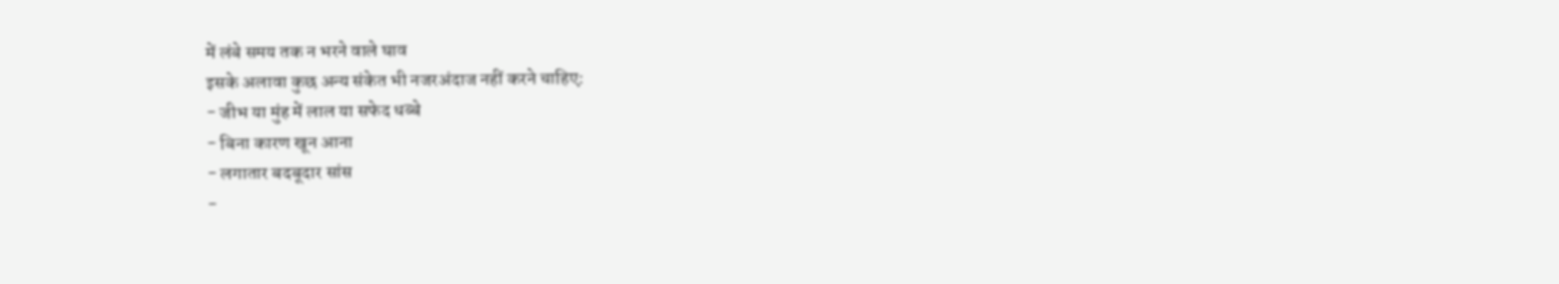में लंबे समय तक न भरने वाले घाव
इसके अलावा कुछ अन्य संकेत भी नजरअंदाज नहीं करने चाहिए:
- जीभ या मुंह में लाल या सफेद धब्बे
- बिना कारण खून आना
- लगातार बदबूदार सांस
-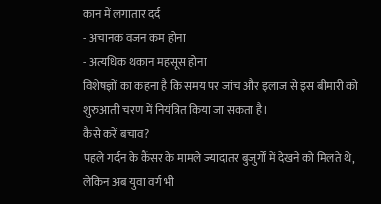कान में लगातार दर्द
- अचानक वजन कम होना
- अत्यधिक थकान महसूस होना
विशेषज्ञों का कहना है कि समय पर जांच और इलाज से इस बीमारी को शुरुआती चरण में नियंत्रित किया जा सकता है।
कैसे करें बचाव?
पहले गर्दन के कैंसर के मामले ज्यादातर बुजुर्गों में देखने को मिलते थे, लेकिन अब युवा वर्ग भी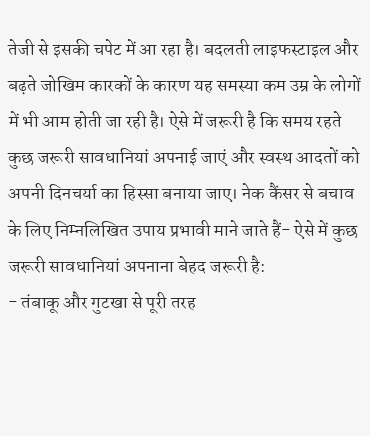तेजी से इसकी चपेट में आ रहा है। बदलती लाइफस्टाइल और बढ़ते जोखिम कारकों के कारण यह समस्या कम उम्र के लोगों में भी आम होती जा रही है। ऐसे में जरूरी है कि समय रहते कुछ जरूरी सावधानियां अपनाई जाएं और स्वस्थ आदतों को अपनी दिनचर्या का हिस्सा बनाया जाए। नेक कैंसर से बचाव के लिए निम्नलिखित उपाय प्रभावी माने जाते हैं- ऐसे में कुछ जरूरी सावधानियां अपनाना बेहद जरूरी है:
- तंबाकू और गुटखा से पूरी तरह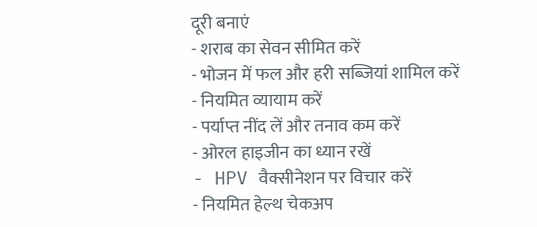दूरी बनाएं
- शराब का सेवन सीमित करें
- भोजन में फल और हरी सब्जियां शामिल करें
- नियमित व्यायाम करें
- पर्याप्त नींद लें और तनाव कम करें
- ओरल हाइजीन का ध्यान रखें
- HPV वैक्सीनेशन पर विचार करें
- नियमित हेल्थ चेकअप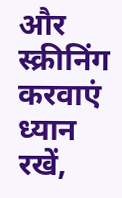और स्क्रीनिंग करवाएं
ध्यान रखें,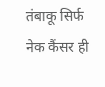तंबाकू सिर्फ नेक कैंसर ही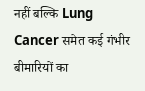नहीं बल्कि Lung Cancer समेत कई गंभीर बीमारियों का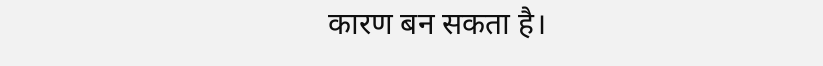कारण बन सकता है।